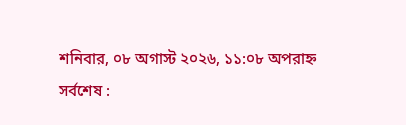শনিবার, ০৮ অগাস্ট ২০২৬, ১১:০৮ অপরাহ্ন
সর্বশেষ :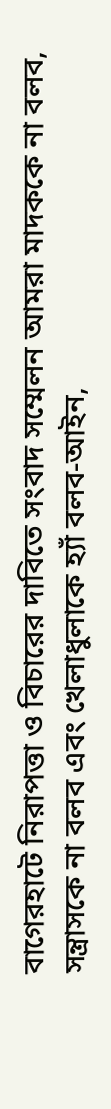বাগেরহাটে নিরাপত্তা ও বিচারের দাবিতে সংবাদ সম্মেলন আমরা মাদককে না বলব, সন্ত্রাসকে না বলব এবং খেলাধুলাকে হ্যাঁ বলব-আইন,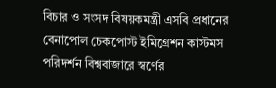বিচার ও সংসদ বিষয়কমন্ত্রী এসবি প্রধানের বেনাপোল চেকপোস্ট ইমিগ্রেশন কাস্টমস পরিদর্শন বিশ্ববাজারে স্বর্ণের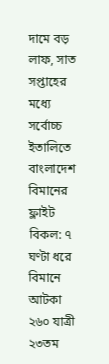দামে বড় লাফ, সাত সপ্তাহের মধ্যে সর্বোচ্চ ইতালিতে বাংলাদেশ বিমানের ফ্লাইট বিকল: ৭ ঘণ্টা ধরে বিমানে আটকা ২৬০ যাত্রী ২৩তম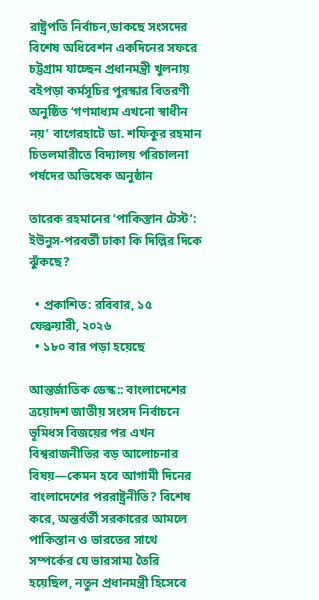রাষ্ট্রপতি নির্বাচন,ডাকছে সংসদের বিশেষ অধিবেশন একদিনের সফরে চট্টগ্রাম যাচ্ছেন প্রধানমন্ত্রী খুলনায় বইপড়া কর্মসূচির পুরস্কার বিতরণী অনুষ্ঠিত ‘গণমাধ্যম এখনো স্বাধীন নয়’ বাগেরহাটে ডা. শফিকুর রহমান চিতলমারীতে বিদ্যালয় পরিচালনা পর্ষদের অভিষেক অনুষ্ঠান

তারেক রহমানের ‘পাকিস্তান টেস্ট’: ইউনুস-পরবর্তী ঢাকা কি দিল্লির দিকে ঝুঁকছে?

  • প্রকাশিত: রবিবার, ১৫ ফেব্রুয়ারী, ২০২৬
  • ১৮০ বার পড়া হয়েছে

আন্তর্জাতিক ডেস্ক:: বাংলাদেশের ত্রয়োদশ জাতীয় সংসদ নির্বাচনে ভূমিধস বিজয়ের পর এখন বিশ্বরাজনীতির বড় আলোচনার বিষয়—কেমন হবে আগামী দিনের বাংলাদেশের পররাষ্ট্রনীতি? বিশেষ করে, অন্তর্বর্তী সরকারের আমলে পাকিস্তান ও ভারতের সাথে সম্পর্কের যে ভারসাম্য তৈরি হয়েছিল, নতুন প্রধানমন্ত্রী হিসেবে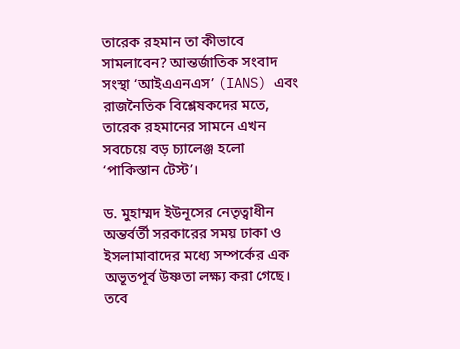তারেক রহমান তা কীভাবে সামলাবেন? আন্তর্জাতিক সংবাদ সংস্থা ‘আইএএনএস’ (IANS) এবং রাজনৈতিক বিশ্লেষকদের মতে, তারেক রহমানের সামনে এখন সবচেয়ে বড় চ্যালেঞ্জ হলো ‘পাকিস্তান টেস্ট’।

ড. মুহাম্মদ ইউনূসের নেতৃত্বাধীন অন্তর্বর্তী সরকারের সময় ঢাকা ও ইসলামাবাদের মধ্যে সম্পর্কের এক অভূতপূর্ব উষ্ণতা লক্ষ্য করা গেছে। তবে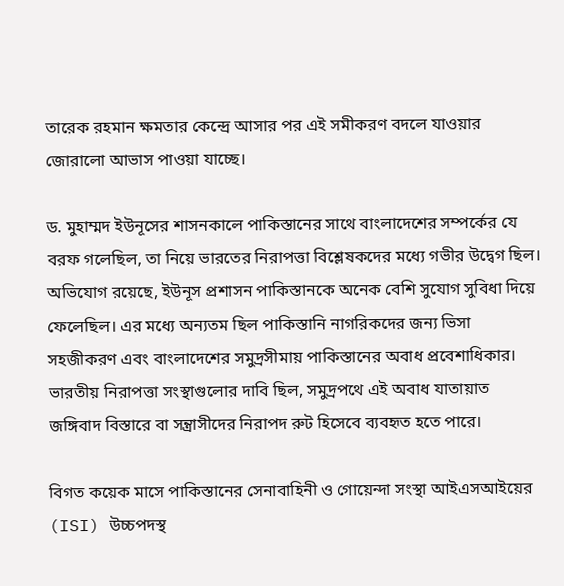তারেক রহমান ক্ষমতার কেন্দ্রে আসার পর এই সমীকরণ বদলে যাওয়ার জোরালো আভাস পাওয়া যাচ্ছে।

ড. মুহাম্মদ ইউনূসের শাসনকালে পাকিস্তানের সাথে বাংলাদেশের সম্পর্কের যে বরফ গলেছিল, তা নিয়ে ভারতের নিরাপত্তা বিশ্লেষকদের মধ্যে গভীর উদ্বেগ ছিল। অভিযোগ রয়েছে, ইউনূস প্রশাসন পাকিস্তানকে অনেক বেশি সুযোগ সুবিধা দিয়ে ফেলেছিল। এর মধ্যে অন্যতম ছিল পাকিস্তানি নাগরিকদের জন্য ভিসা সহজীকরণ এবং বাংলাদেশের সমুদ্রসীমায় পাকিস্তানের অবাধ প্রবেশাধিকার। ভারতীয় নিরাপত্তা সংস্থাগুলোর দাবি ছিল, সমুদ্রপথে এই অবাধ যাতায়াত জঙ্গিবাদ বিস্তারে বা সন্ত্রাসীদের নিরাপদ রুট হিসেবে ব্যবহৃত হতে পারে।

বিগত কয়েক মাসে পাকিস্তানের সেনাবাহিনী ও গোয়েন্দা সংস্থা আইএসআইয়ের (ISI) উচ্চপদস্থ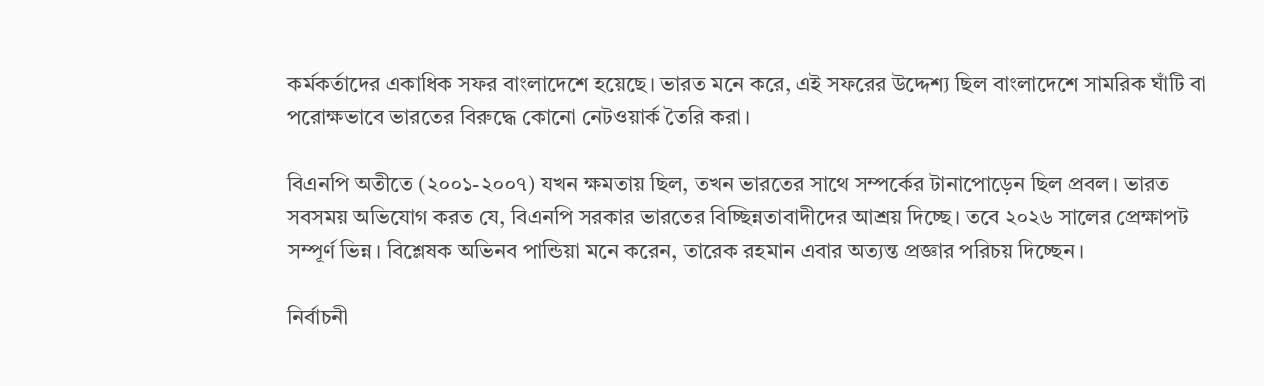কর্মকর্তাদের একাধিক সফর বাংলাদেশে হয়েছে। ভারত মনে করে, এই সফরের উদ্দেশ্য ছিল বাংলাদেশে সামরিক ঘাঁটি বা পরোক্ষভাবে ভারতের বিরুদ্ধে কোনো নেটওয়ার্ক তৈরি করা।

বিএনপি অতীতে (২০০১-২০০৭) যখন ক্ষমতায় ছিল, তখন ভারতের সাথে সম্পর্কের টানাপোড়েন ছিল প্রবল। ভারত সবসময় অভিযোগ করত যে, বিএনপি সরকার ভারতের বিচ্ছিন্নতাবাদীদের আশ্রয় দিচ্ছে। তবে ২০২৬ সালের প্রেক্ষাপট সম্পূর্ণ ভিন্ন। বিশ্লেষক অভিনব পান্ডিয়া মনে করেন, তারেক রহমান এবার অত্যন্ত প্রজ্ঞার পরিচয় দিচ্ছেন।

নির্বাচনী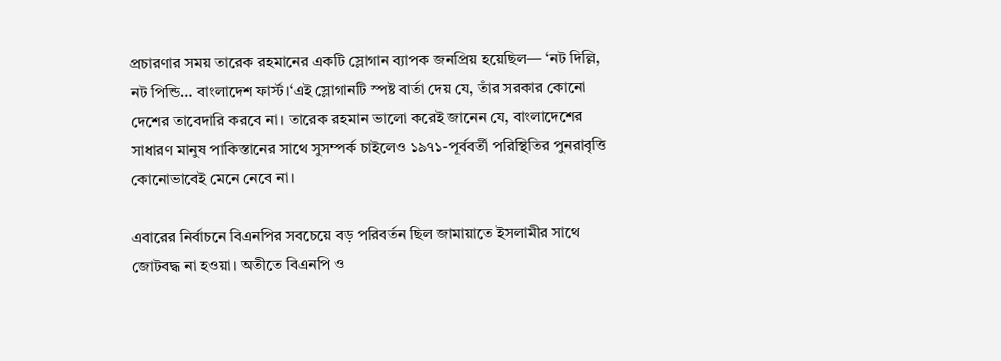প্রচারণার সময় তারেক রহমানের একটি স্লোগান ব্যাপক জনপ্রিয় হয়েছিল— ‘নট দিল্লি, নট পিন্ডি… বাংলাদেশ ফার্স্ট।‘এই স্লোগানটি স্পষ্ট বার্তা দেয় যে, তাঁর সরকার কোনো দেশের তাবেদারি করবে না। তারেক রহমান ভালো করেই জানেন যে, বাংলাদেশের সাধারণ মানুষ পাকিস্তানের সাথে সুসম্পর্ক চাইলেও ১৯৭১-পূর্ববর্তী পরিস্থিতির পুনরাবৃত্তি কোনোভাবেই মেনে নেবে না।

এবারের নির্বাচনে বিএনপির সবচেয়ে বড় পরিবর্তন ছিল জামায়াতে ইসলামীর সাথে জোটবদ্ধ না হওয়া। অতীতে বিএনপি ও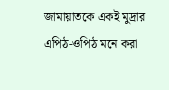জামায়াতকে একই মুদ্রার এপিঠ-ওপিঠ মনে করা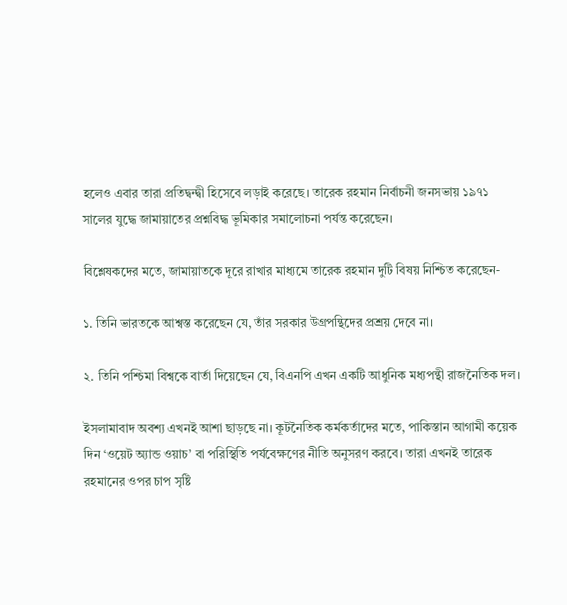হলেও এবার তারা প্রতিদ্বন্দ্বী হিসেবে লড়াই করেছে। তারেক রহমান নির্বাচনী জনসভায় ১৯৭১ সালের যুদ্ধে জামায়াতের প্রশ্নবিদ্ধ ভূমিকার সমালোচনা পর্যন্ত করেছেন।

বিশ্লেষকদের মতে, জামায়াতকে দূরে রাখার মাধ্যমে তারেক রহমান দুটি বিষয় নিশ্চিত করেছেন-

১. তিনি ভারতকে আশ্বস্ত করেছেন যে, তাঁর সরকার উগ্রপন্থিদের প্রশ্রয় দেবে না।

২. তিনি পশ্চিমা বিশ্বকে বার্তা দিয়েছেন যে, বিএনপি এখন একটি আধুনিক মধ্যপন্থী রাজনৈতিক দল।

ইসলামাবাদ অবশ্য এখনই আশা ছাড়ছে না। কূটনৈতিক কর্মকর্তাদের মতে, পাকিস্তান আগামী কয়েক দিন ‘ওয়েট অ্যান্ড ওয়াচ’ বা পরিস্থিতি পর্যবেক্ষণের নীতি অনুসরণ করবে। তারা এখনই তারেক রহমানের ওপর চাপ সৃষ্টি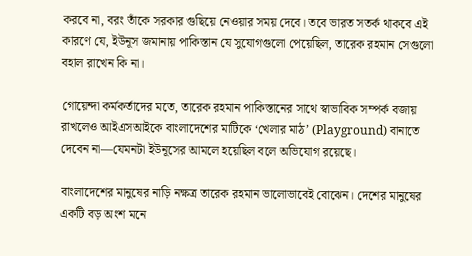করবে না, বরং তাঁকে সরকার গুছিয়ে নেওয়ার সময় দেবে। তবে ভারত সতর্ক থাকবে এই কারণে যে, ইউনূস জমানায় পাকিস্তান যে সুযোগগুলো পেয়েছিল, তারেক রহমান সেগুলো বহাল রাখেন কি না।

গোয়েন্দা কর্মকর্তাদের মতে, তারেক রহমান পাকিস্তানের সাথে স্বাভাবিক সম্পর্ক বজায় রাখলেও আইএসআইকে বাংলাদেশের মাটিকে ‘খেলার মাঠ’ (Playground) বানাতে দেবেন না—যেমনটা ইউনূসের আমলে হয়েছিল বলে অভিযোগ রয়েছে।

বাংলাদেশের মানুষের নাড়ি নক্ষত্র তারেক রহমান ভালোভাবেই বোঝেন। দেশের মানুষের একটি বড় অংশ মনে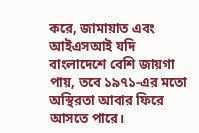করে, জামায়াত এবং আইএসআই যদি বাংলাদেশে বেশি জায়গা পায়, তবে ১৯৭১-এর মতো অস্থিরতা আবার ফিরে আসতে পারে।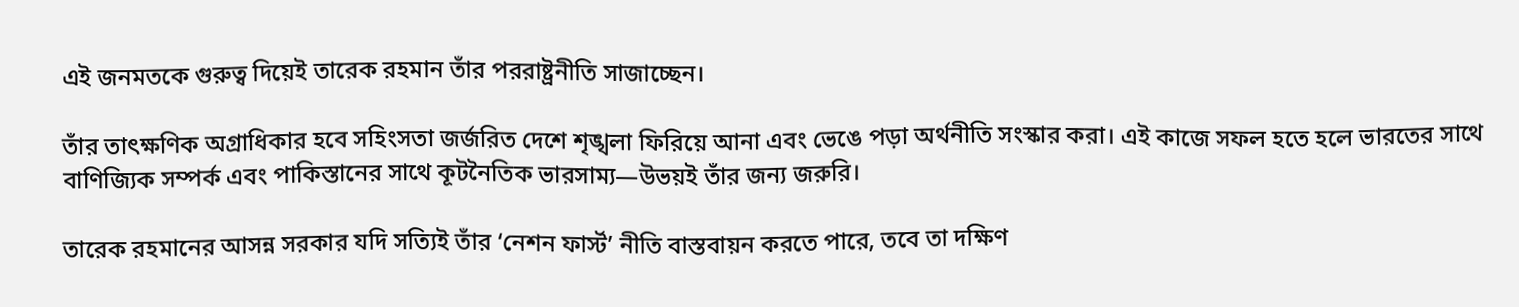এই জনমতকে গুরুত্ব দিয়েই তারেক রহমান তাঁর পররাষ্ট্রনীতি সাজাচ্ছেন।

তাঁর তাৎক্ষণিক অগ্রাধিকার হবে সহিংসতা জর্জরিত দেশে শৃঙ্খলা ফিরিয়ে আনা এবং ভেঙে পড়া অর্থনীতি সংস্কার করা। এই কাজে সফল হতে হলে ভারতের সাথে বাণিজ্যিক সম্পর্ক এবং পাকিস্তানের সাথে কূটনৈতিক ভারসাম্য—উভয়ই তাঁর জন্য জরুরি।

তারেক রহমানের আসন্ন সরকার যদি সত্যিই তাঁর ‘নেশন ফার্স্ট’ নীতি বাস্তবায়ন করতে পারে, তবে তা দক্ষিণ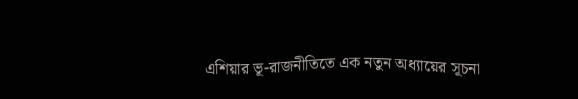এশিয়ার ভূ-রাজনীতিতে এক নতুন অধ্যায়ের সূচনা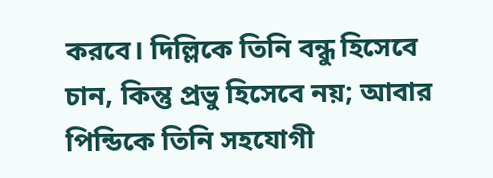করবে। দিল্লিকে তিনি বন্ধু হিসেবে চান, কিন্তু প্রভু হিসেবে নয়; আবার পিন্ডিকে তিনি সহযোগী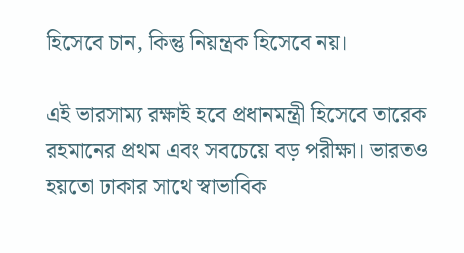হিসেবে চান, কিন্তু নিয়ন্ত্রক হিসেবে নয়।

এই ভারসাম্য রক্ষাই হবে প্রধানমন্ত্রী হিসেবে তারেক রহমানের প্রথম এবং সবচেয়ে বড় পরীক্ষা। ভারতও হয়তো ঢাকার সাথে স্বাভাবিক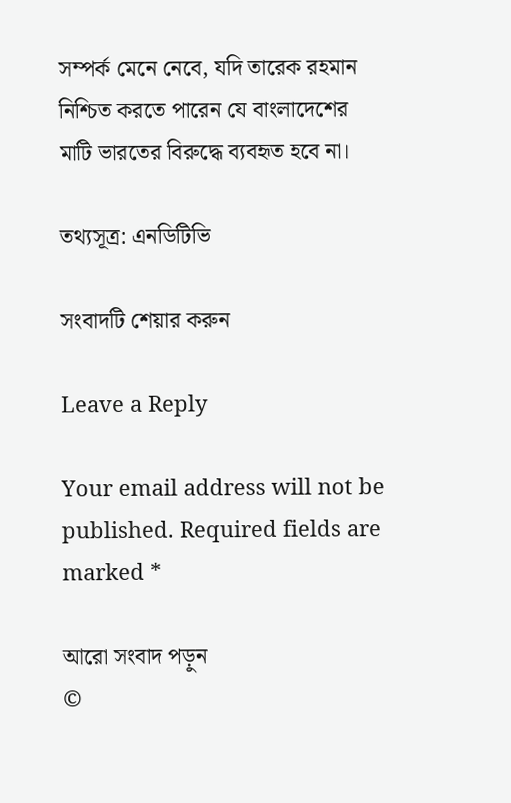সম্পর্ক মেনে নেবে, যদি তারেক রহমান নিশ্চিত করতে পারেন যে বাংলাদেশের মাটি ভারতের বিরুদ্ধে ব্যবহৃত হবে না।

তথ্যসূত্র: এনডিটিভি

সংবাদটি শেয়ার করুন

Leave a Reply

Your email address will not be published. Required fields are marked *

আরো সংবাদ পড়ুন
©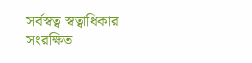সর্বস্বত্ব স্বত্বাধিকার সংরক্ষিত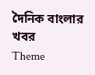দৈনিক বাংলার খবর
Theme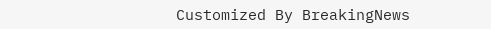Customized By BreakingNews